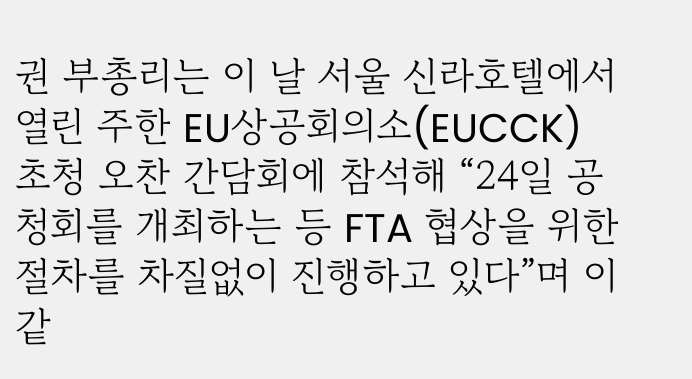권 부총리는 이 날 서울 신라호텔에서 열린 주한 EU상공회의소(EUCCK) 초청 오찬 간담회에 참석해 “24일 공청회를 개최하는 등 FTA 협상을 위한 절차를 차질없이 진행하고 있다”며 이 같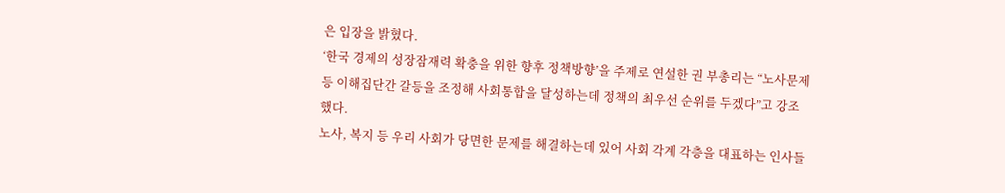은 입장을 밝혔다.
‘한국 경제의 성장잠재력 확충을 위한 향후 정책방향’을 주제로 연설한 권 부총리는 “노사문제 등 이해집단간 갈등을 조정해 사회통합을 달성하는데 정책의 최우선 순위를 두겠다”고 강조했다.
노사, 복지 등 우리 사회가 당면한 문제를 해결하는데 있어 사회 각계 각층을 대표하는 인사들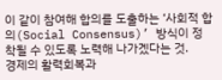이 같이 참여해 합의를 도출하는 ‘사회적 합의(Social Consensus)’ 방식이 정착될 수 있도록 노력해 나가겠다는 것.
경제의 활력회복과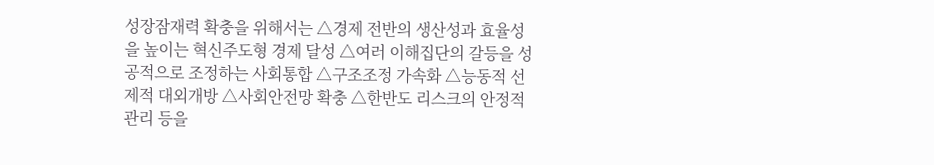성장잠재력 확충을 위해서는 △경제 전반의 생산성과 효율성을 높이는 혁신주도형 경제 달성 △여러 이해집단의 갈등을 성공적으로 조정하는 사회통합 △구조조정 가속화 △능동적 선제적 대외개방 △사회안전망 확충 △한반도 리스크의 안정적 관리 등을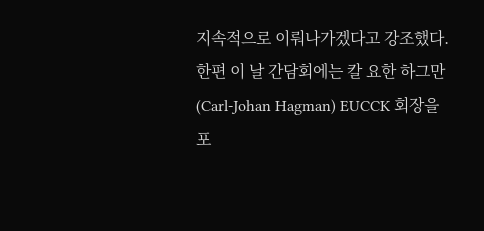지속적으로 이뤄나가겠다고 강조했다.
한편 이 날 간담회에는 칼 요한 하그만(Carl-Johan Hagman) EUCCK 회장을 포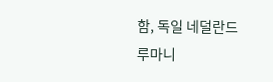함, 독일 네덜란드 루마니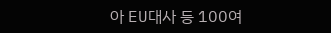아 EU대사 등 100여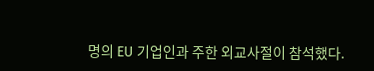명의 EU 기업인과 주한 외교사절이 참석했다.